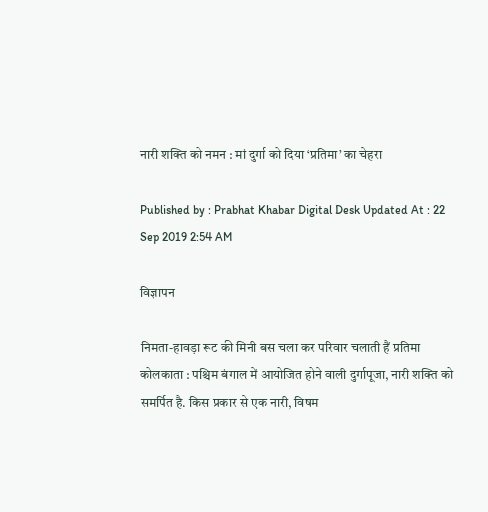नारी शक्ति को नमन : मां दुर्गा को दिया ‘प्रतिमा’ का चेहरा

Published by : Prabhat Khabar Digital Desk Updated At : 22 Sep 2019 2:54 AM

विज्ञापन

निमता-हावड़ा रूट की मिनी बस चला कर परिवार चलाती हैं प्रतिमा कोलकाता : पश्चिम बंगाल में आयोजित होने वाली दुर्गापूजा, नारी शक्ति को समर्पित है. किस प्रकार से एक नारी, विषम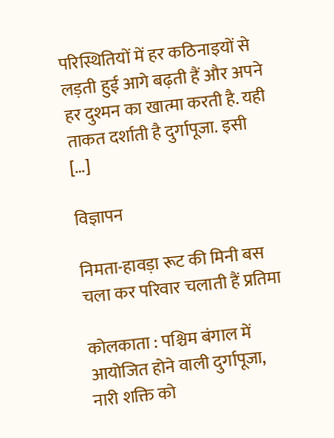परिस्थितियों में हर कठिनाइयों से लड़ती हुई आगे बढ़ती हैं और अपने हर दुश्मन का खात्मा करती है. यही ताकत दर्शाती है दुर्गापूजा. इसी […]

विज्ञापन

निमता-हावड़ा रूट की मिनी बस चला कर परिवार चलाती हैं प्रतिमा

कोलकाता : पश्चिम बंगाल में आयोजित होने वाली दुर्गापूजा, नारी शक्ति को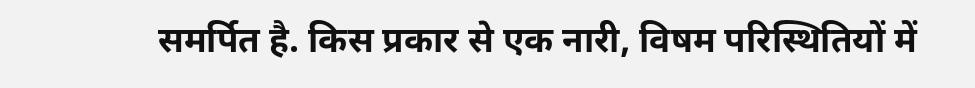समर्पित है. किस प्रकार से एक नारी, विषम परिस्थितियों में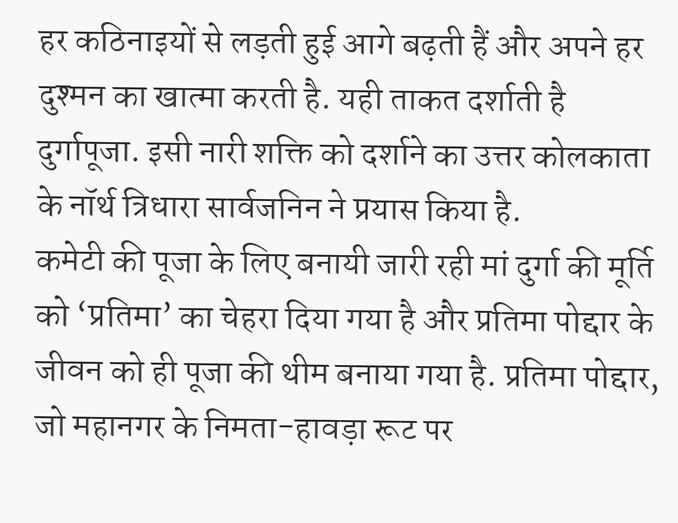हर कठिनाइयों से लड़ती हुई आगे बढ़ती हैं और अपने हर दुश्मन का खात्मा करती है. यही ताकत दर्शाती है दुर्गापूजा. इसी नारी शक्ति को दर्शाने का उत्तर कोलकाता के नॉर्थ त्रिधारा सार्वजनिन ने प्रयास किया है.
कमेटी की पूजा के लिए बनायी जारी रही मां दुर्गा की मूर्ति को ‘प्रतिमा’ का चेहरा दिया गया है और प्रतिमा पोद्दार के जीवन को ही पूजा की थीम बनाया गया है. प्रतिमा पोद्दार, जो महानगर के निमता-हावड़ा रूट पर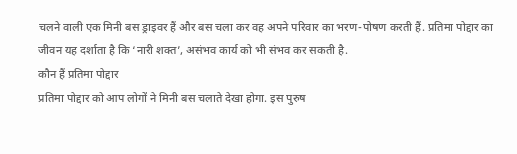चलने वाली एक मिनी बस ड्राइवर हैं और बस चला कर वह अपने परिवार का भरण-पोषण करती हैं. प्रतिमा पोद्दार का जीवन यह दर्शाता है कि ‘नारी शक्त’, असंभव कार्य को भी संभव कर सकती है.
कौन हैं प्रतिमा पोद्दार
प्रतिमा पोद्दार को आप लोगों ने मिनी बस चलाते देखा होगा. इस पुरुष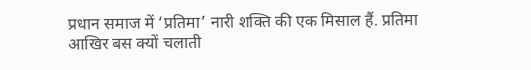प्रधान समाज में ‘प्रतिमा’ नारी शक्ति की एक मिसाल हैं. प्रतिमा आखिर बस क्यों चलाती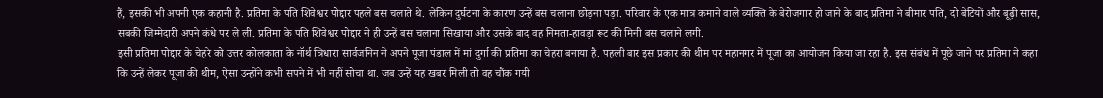हैं, इसकी भी अपनी एक कहानी है. प्रतिमा के पति शिवेश्वर पोद्दार पहले बस चलाते थे. लेकिन दुर्घटना के कारण उन्हें बस चलाना छोड़ना पड़ा. परिवार के एक मात्र कमाने वाले व्यक्ति के बेरोजगार हो जाने के बाद प्रतिमा ने बीमार पति, दो बेटियों और बूढ़ी सास, सबकी जिम्मेदारी अपने कंधे पर ले ली. प्रतिमा के पति शिवेश्वर पोद्दार ने ही उन्हें बस चलाना सिखाया और उसके बाद वह निमता-हावड़ा रूट की मिनी बस चलाने लगी.
इसी प्रतिमा पोद्दार के चेहरे को उत्तर कोलकाता के नॉर्थ त्रिधारा सार्वजनिन ने अपने पूजा पंडाल में मां दुर्गा की प्रतिमा का चेहरा बनाया है. पहली बार इस प्रकार की थीम पर महानगर में पूजा का आयोजन किया जा रहा है. इस संबंध में पूछे जाने पर प्रतिमा ने कहा कि उन्हें लेकर पूजा की थीम, ऐसा उन्होंने कभी सपने में भी नहीं सोचा था. जब उन्हें यह खबर मिली तो वह चौंक गयी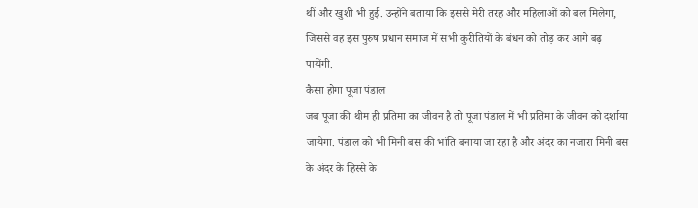थीं और खुशी भी हुई. उन्होंने बताया कि इससे मेरी तरह और महिलाओं को बल मिलेगा, जिससे वह इस पुरुष प्रधान समाज में सभी कुरीतियों के बंधन को तोड़ कर आगे बढ़ पायेंगी.
कैसा होगा पूजा पंडाल
जब पूजा की थीम ही प्रतिमा का जीवन है तो पूजा पंडाल में भी प्रतिमा के जीवन को दर्शाया जायेगा. पंडाल को भी मिनी बस की भांति बनाया जा रहा है और अंदर का नजारा मिनी बस के अंदर के हिस्से के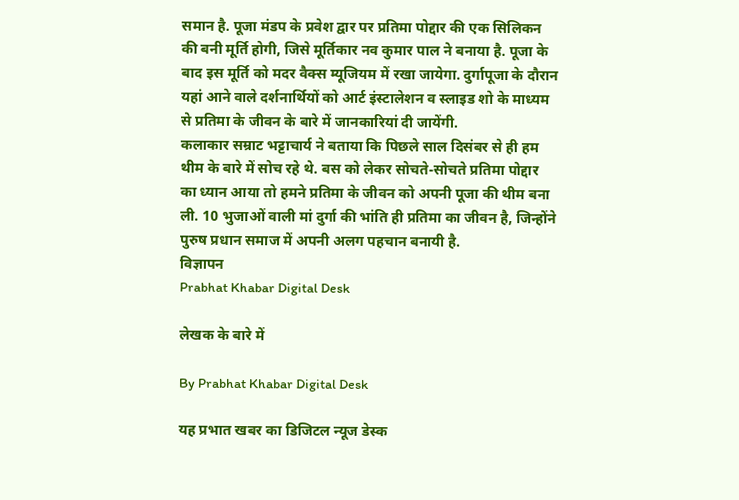समान है. पूजा मंडप के प्रवेश द्वार पर प्रतिमा पोद्दार की एक सिलिकन की बनी मूर्ति होगी, जिसे मूर्तिकार नव कुमार पाल ने बनाया है. पूजा के बाद इस मूर्ति को मदर वैक्स म्यूजियम में रखा जायेगा. दुर्गापूजा के दौरान यहां आने वाले दर्शनार्थियों को आर्ट इंस्टालेशन व स्लाइड शो के माध्यम से प्रतिमा के जीवन के बारे में जानकारियां दी जायेंगी.
कलाकार सम्राट भट्टाचार्य ने बताया कि पिछले साल दिसंबर से ही हम थीम के बारे में सोच रहे थे. बस को लेकर सोचते-सोचते प्रतिमा पोद्दार का ध्यान आया तो हमने प्रतिमा के जीवन को अपनी पूजा की थीम बना ली. 10 भुजाओं वाली मां दुर्गा की भांति ही प्रतिमा का जीवन है, जिन्होंने पुरुष प्रधान समाज में अपनी अलग पहचान बनायी है.
विज्ञापन
Prabhat Khabar Digital Desk

लेखक के बारे में

By Prabhat Khabar Digital Desk

यह प्रभात खबर का डिजिटल न्यूज डेस्क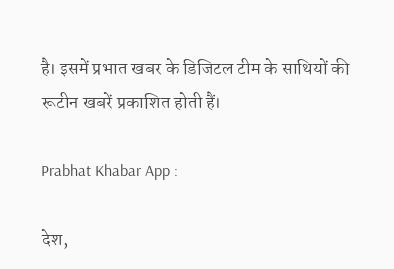है। इसमें प्रभात खबर के डिजिटल टीम के साथियों की रूटीन खबरें प्रकाशित होती हैं।

Prabhat Khabar App :

देश,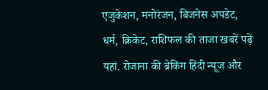एजुकेशन, मनोरंजन, बिजनेस अपडेट, धर्म, क्रिकेट, राशिफल की ताजा खबरें पढ़ें यहां. रोजाना की ब्रेकिंग हिंदी न्यूज और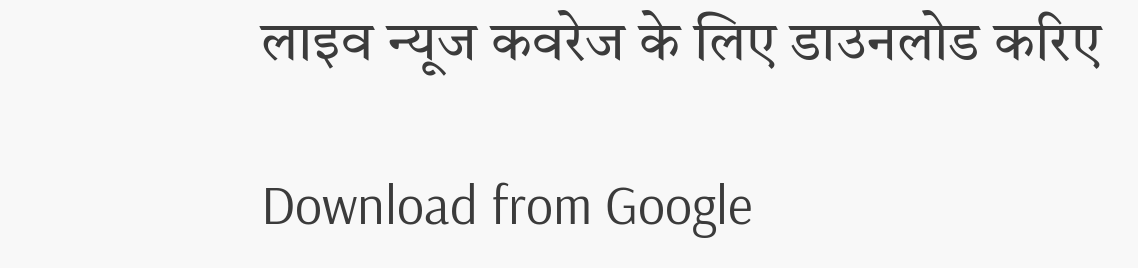लाइव न्यूज कवरेज के लिए डाउनलोड करिए

Download from Google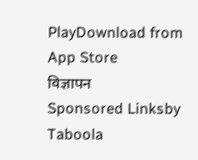PlayDownload from App Store
विज्ञापन
Sponsored Linksby Taboola